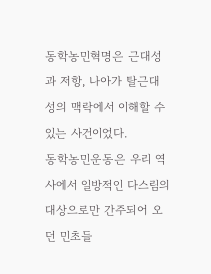동학농민혁명은 근대성과 저항, 나아가 탈근대성의 맥락에서 이해할 수 있는 사건이었다.
동학농민운동은 우리 역사에서 일방적인 다스림의 대상으로만 간주되어 오던 민초들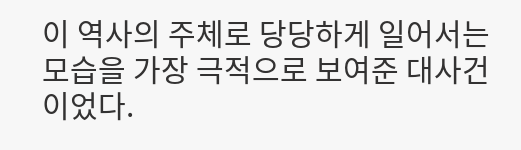이 역사의 주체로 당당하게 일어서는 모습을 가장 극적으로 보여준 대사건이었다.